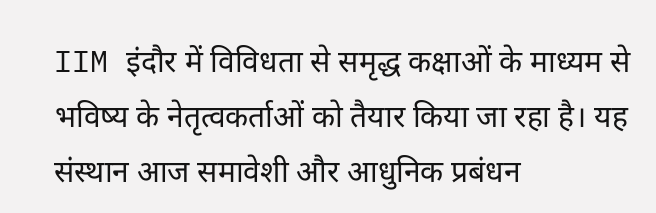IIM इंदौर में विविधता से समृद्ध कक्षाओं के माध्यम से भविष्य के नेतृत्वकर्ताओं को तैयार किया जा रहा है। यह संस्थान आज समावेशी और आधुनिक प्रबंधन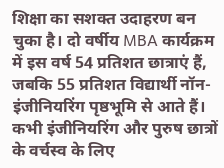शिक्षा का सशक्त उदाहरण बन चुका है। दो वर्षीय MBA कार्यक्रम में इस वर्ष 54 प्रतिशत छात्राएं हैं, जबकि 55 प्रतिशत विद्यार्थी नॉन-इंजीनियरिंग पृष्ठभूमि से आते हैं। कभी इंजीनियरिंग और पुरुष छात्रों के वर्चस्व के लिए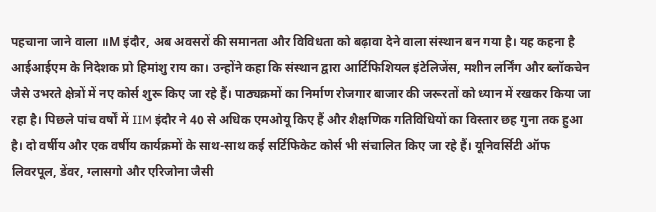पहचाना जाने वाला ॥M इंदौर, अब अवसरों की समानता और विविधता को बढ़ावा देने वाला संस्थान बन गया है। यह कहना है आईआईएम के निदेशक प्रो हिमांशु राय का। उन्होंने कहा कि संस्थान द्वारा आर्टिफिशियल इंटेलिजेंस, मशीन लर्निंग और ब्लॉकचेन जैसे उभरते क्षेत्रों में नए कोर्स शुरू किए जा रहे हैं। पाठ्यक्रमों का निर्माण रोजगार बाजार की जरूरतों को ध्यान में रखकर किया जा रहा है। पिछले पांच वर्षों में IIM इंदौर ने 40 से अधिक एमओयू किए हैं और शैक्षणिक गतिविधियों का विस्तार छह गुना तक हुआ है। दो वर्षीय और एक वर्षीय कार्यक्रमों के साथ-साथ कई सर्टिफिकेट कोर्स भी संचालित किए जा रहे हैं। यूनिवर्सिटी ऑफ लिवरपूल, डेंवर, ग्लासगो और एरिजोना जैसी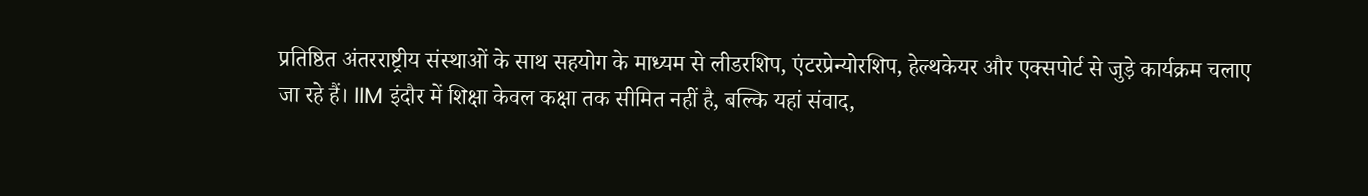प्रतिष्ठित अंतरराष्ट्रीय संस्थाओं के साथ सहयोग के माध्यम से लीडरशिप, एंटरप्रेन्योरशिप, हेल्थकेयर और एक्सपोर्ट से जुड़े कार्यक्रम चलाए जा रहे हैं। IIM इंदौर में शिक्षा केवल कक्षा तक सीमित नहीं है, बल्कि यहां संवाद,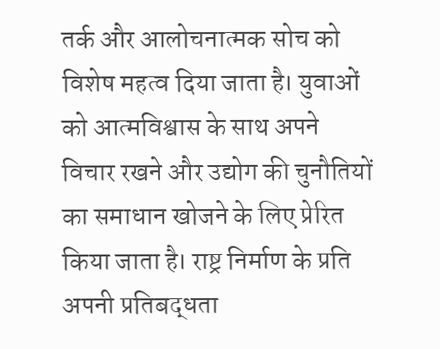तर्क और आलोचनात्मक सोच को विशेष महत्व दिया जाता है। युवाओं को आत्मविश्वास के साथ अपने विचार रखने और उद्योग की चुनौतियों का समाधान खोजने के लिए प्रेरित किया जाता है। राष्ट्र निर्माण के प्रति अपनी प्रतिबद्धता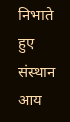निभाते हुए संस्थान आय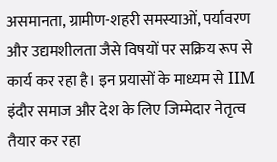असमानता, ग्रामीण-शहरी समस्याओं, पर्यावरण और उद्यमशीलता जैसे विषयों पर सक्रिय रूप से कार्य कर रहा है। इन प्रयासों के माध्यम से IIM इंदौर समाज और देश के लिए जिम्मेदार नेतृत्व तैयार कर रहा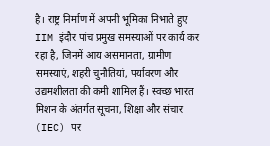है। राष्ट्र निर्माण में अपनी भूमिका निभाते हुए IIM इंदौर पांच प्रमुख समस्याओं पर कार्य कर रहा है, जिनमें आय असमानता, ग्रामीण समस्याएं, शहरी चुनौतियां, पर्यावरण और उद्यमशीलता की कमी शामिल हैं। स्वच्छ भारत मिशन के अंतर्गत सूचना, शिक्षा और संचार (IEC) पर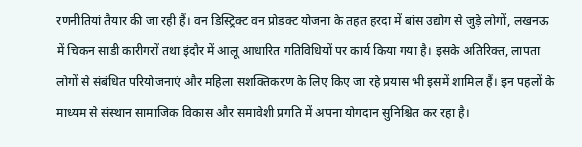रणनीतियां तैयार की जा रही हैं। वन डिस्ट्रिक्ट वन प्रोडक्ट योजना के तहत हरदा में बांस उद्योग से जुड़े लोगों, लखनऊ में चिकन साडी कारीगरों तथा इंदौर में आलू आधारित गतिविधियों पर कार्य किया गया है। इसके अतिरिक्त, लापता लोगों से संबंधित परियोजनाएं और महिला सशक्तिकरण के लिए किए जा रहे प्रयास भी इसमें शामिल हैं। इन पहलों के माध्यम से संस्थान सामाजिक विकास और समावेशी प्रगति में अपना योगदान सुनिश्चित कर रहा है।